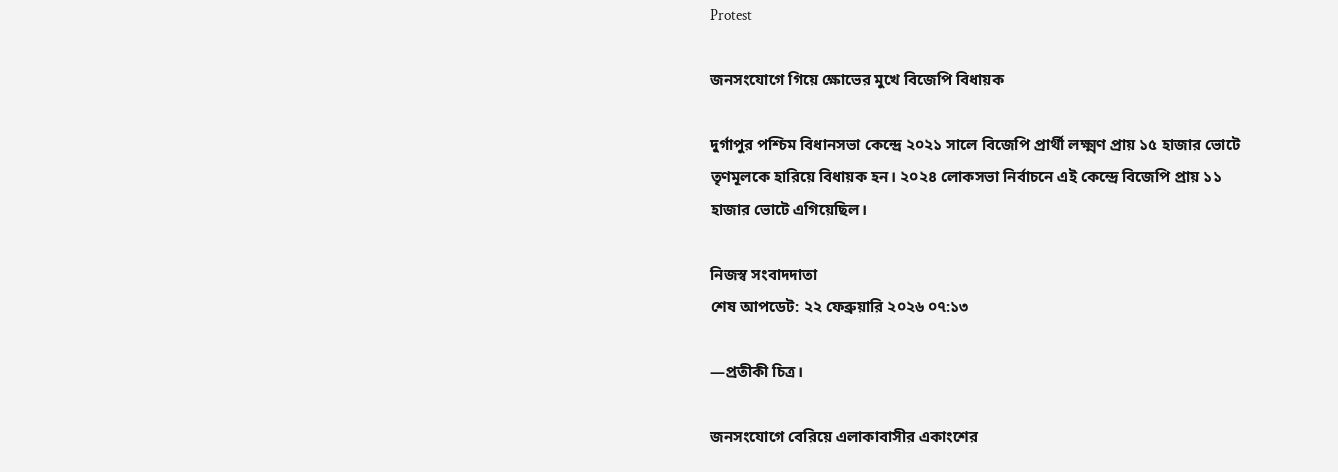Protest

জনসংযোগে গিয়ে ক্ষোভের মুখে বিজেপি বিধায়ক

দুর্গাপুর পশ্চিম বিধানসভা কেন্দ্রে ২০২১ সালে বিজেপি প্রার্থী লক্ষ্মণ প্রায় ১৫ হাজার ভোটে তৃণমূলকে হারিয়ে বিধায়ক হন। ২০২৪ লোকসভা নির্বাচনে এই কেন্দ্রে বিজেপি প্রায় ১১ হাজার ভোটে এগিয়েছিল।

নিজস্ব সংবাদদাতা
শেষ আপডেট: ২২ ফেব্রুয়ারি ২০২৬ ০৭:১৩

—প্রতীকী চিত্র।

জনসংযোগে বেরিয়ে এলাকাবাসীর একাংশের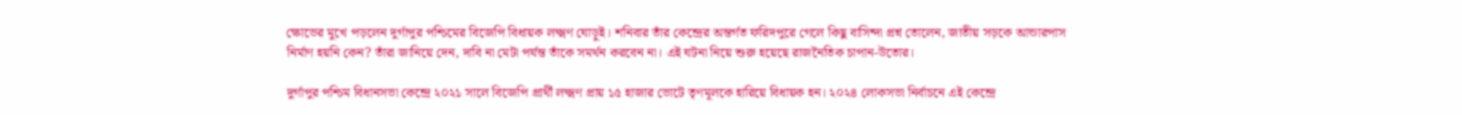ক্ষোভের মুখে পড়লেন দুর্গাপুর পশ্চিমের বিজেপি বিধায়ক লক্ষ্মণ ঘোড়ুই। শনিবার তাঁর কেন্দ্রের অন্তর্গত ফরিদপুরে গেলে কিছু বাসিন্দা প্রশ্ন তোলেন, জাতীয় সড়কে আন্ডারপাস নির্মাণ হয়নি কেন? তাঁরা জানিয়ে দেন, দাবি না মেটা পর্যন্ত তাঁকে সমর্থন করবেন না। এই ঘটনা নিয়ে শুরু হয়েছে রাজনৈতিক চাপান-উতোর।

দুর্গাপুর পশ্চিম বিধানসভা কেন্দ্রে ২০২১ সালে বিজেপি প্রার্থী লক্ষ্মণ প্রায় ১৫ হাজার ভোটে তৃণমূলকে হারিয়ে বিধায়ক হন। ২০২৪ লোকসভা নির্বাচনে এই কেন্দ্রে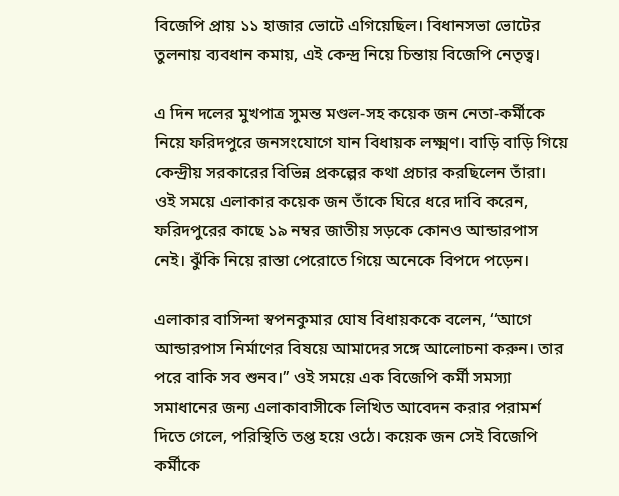বিজেপি প্রায় ১১ হাজার ভোটে এগিয়েছিল। বিধানসভা ভোটের তুলনায় ব্যবধান কমায়, এই কেন্দ্র নিয়ে চিন্তায় বিজেপি নেতৃত্ব।

এ দিন দলের মুখপাত্র সুমন্ত মণ্ডল-সহ কয়েক জন নেতা-কর্মীকে নিয়ে ফরিদপুরে জনসংযোগে যান বিধায়ক লক্ষ্মণ। বাড়ি বাড়ি গিয়ে কেন্দ্রীয় সরকারের বিভিন্ন প্রকল্পের কথা প্রচার করছিলেন তাঁরা। ওই সময়ে এলাকার কয়েক জন তাঁকে ঘিরে ধরে দাবি করেন, ফরিদপুরের কাছে ১৯ নম্বর জাতীয় সড়কে কোনও আন্ডারপাস নেই। ঝুঁকি নিয়ে রাস্তা পেরোতে গিয়ে অনেকে বিপদে পড়েন।

এলাকার বাসিন্দা স্বপনকুমার ঘোষ বিধায়ককে বলেন, ‘‘আগে আন্ডারপাস নির্মাণের বিষয়ে আমাদের সঙ্গে আলোচনা করুন। তার পরে বাকি সব শুনব।’’ ওই সময়ে এক বিজেপি কর্মী সমস্যা সমাধানের জন্য এলাকাবাসীকে লিখিত আবেদন করার পরামর্শ দিতে গেলে, পরিস্থিতি তপ্ত হয়ে ওঠে। কয়েক জন সেই বিজেপি কর্মীকে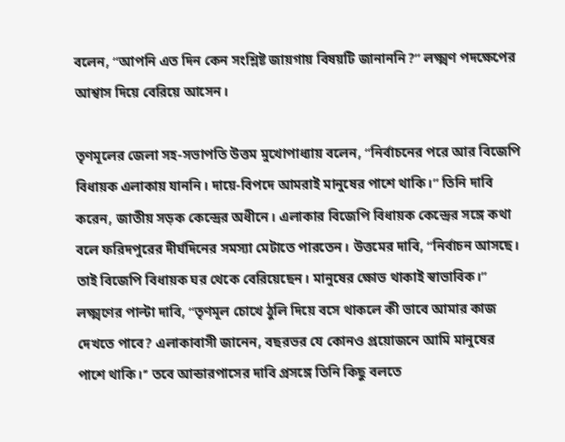বলেন, ‘‘আপনি এত দিন কেন সংশ্লিষ্ট জায়গায় বিষয়টি জানাননি?’’ লক্ষ্মণ পদক্ষেপের আশ্বাস দিয়ে বেরিয়ে আসেন।

তৃণমূলের জেলা সহ-সভাপতি উত্তম মুখোপাধ্যায় বলেন, “নির্বাচনের পরে আর বিজেপি বিধায়ক এলাকায় যাননি। দায়ে-বিপদে আমরাই মানুষের পাশে থাকি।” তিনি দাবি করেন, জাতীয় সড়ক কেন্দ্রের অধীনে। এলাকার বিজেপি বিধায়ক কেন্দ্রের সঙ্গে কথা বলে ফরিদপুরের দীর্ঘদিনের সমস্যা মেটাতে পারতেন। উত্তমের দাবি, ‘‘নির্বাচন আসছে। তাই বিজেপি বিধায়ক ঘর থেকে বেরিয়েছেন। মানুষের ক্ষোভ থাকাই স্বাভাবিক।” লক্ষ্মণের পাল্টা দাবি, ‘‘তৃণমূল চোখে ঠুলি দিয়ে বসে থাকলে কী ভাবে আমার কাজ দেখতে পাবে? এলাকাবাসী জানেন, বছরভর যে কোনও প্রয়োজনে আমি মানুষের পাশে থাকি।’’ তবে আন্ডারপাসের দাবি প্রসঙ্গে তিনি কিছু বলতে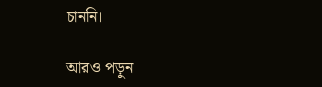চাননি।

আরও পড়ুন